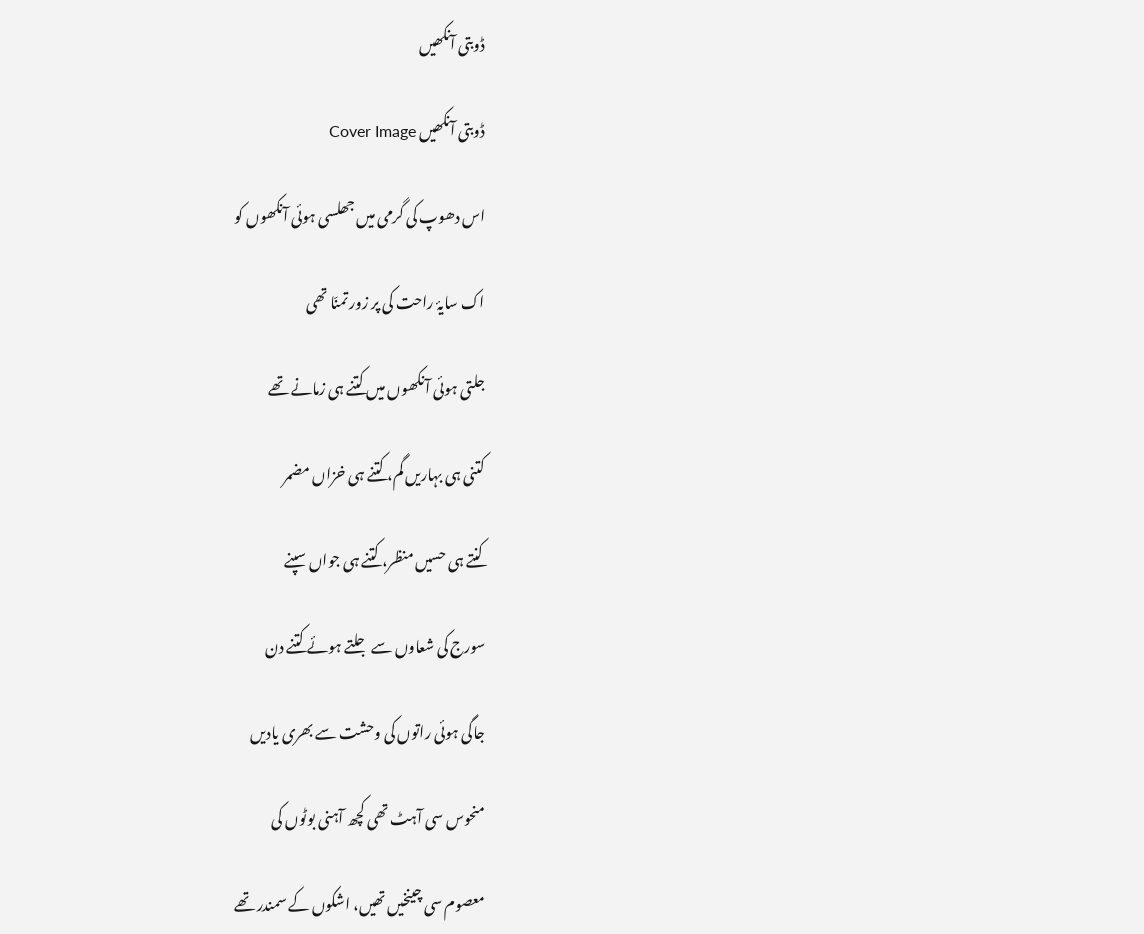ڈوبتی آنکھیں

ڈوبتی آنکھیں Cover Image

اس دھوپ کی گرمی میں جھلسی ہوئی آنکھوں کو

اک سایۂ راحت کی پر زور تمنّا تھی

جلتی ہوئی آنکھوں میں کتنے ہی زمانے تھے

کتنی ہی بہاریں گم، کتنے ہی خزاں مضمر

کنتے ہی حسیں منظر، کتنے ہی جواں سپنے

سورج کی شعاوں سے جلتے ہوئے کتنے دن

جاگی ہوئی راتوں کی وحشت سے بھری یادیں

منحوس سی آہٹ تھی کچھ آہنی بوٹوں کی

معصوم سی چینخیں تھیں، اشکوں کے سمندر تھے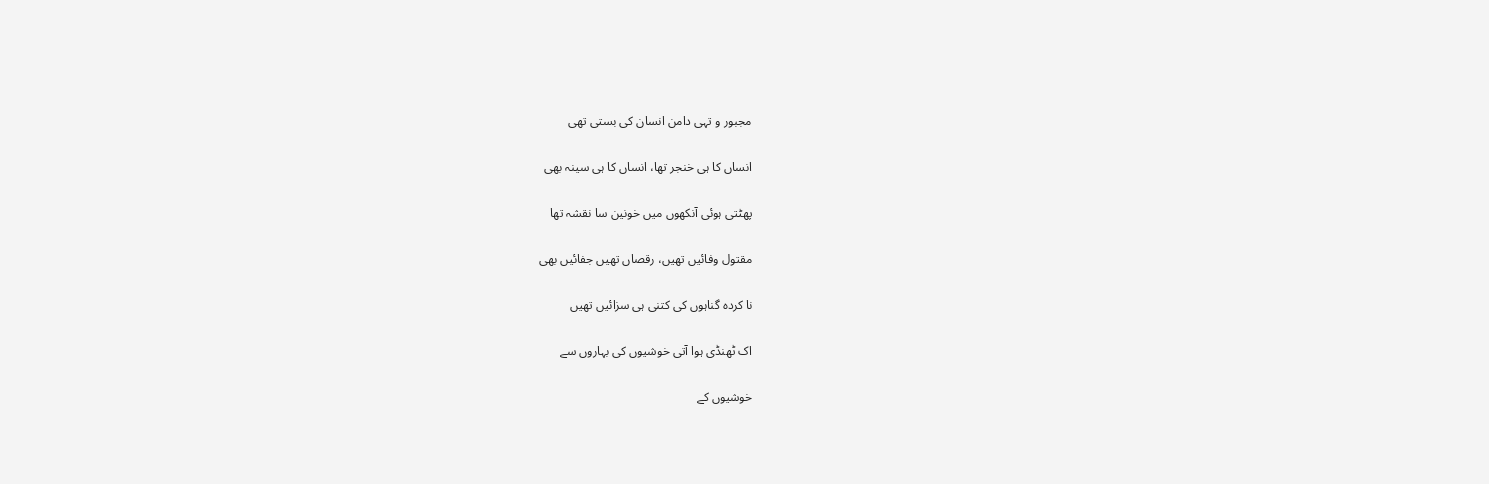مجبور و تہی دامن انسان کی بستی تھی

انساں کا ہی خنجر تھا، انساں کا ہی سینہ بھی

پھٹتی ہوئی آنکھوں میں خونین سا نقشہ تھا

مقتول وفائیں تھیں، رقصاں تھیں جفائیں بھی

نا کردہ گناہوں کی کتنی ہی سزائیں تھیں

اک ٹھنڈی ہوا آتی خوشیوں کی بہاروں سے

خوشیوں کے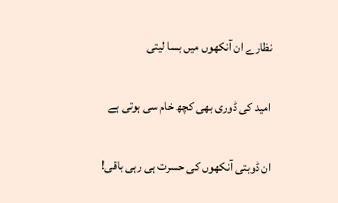نظارے ان آنکھوں میں بسا لیتی

امید کی ڈوری بھی کچھ خام سی ہوتی ہے

ان ڈوبتی آنکھوں کی حسرت ہی رہی باقی!